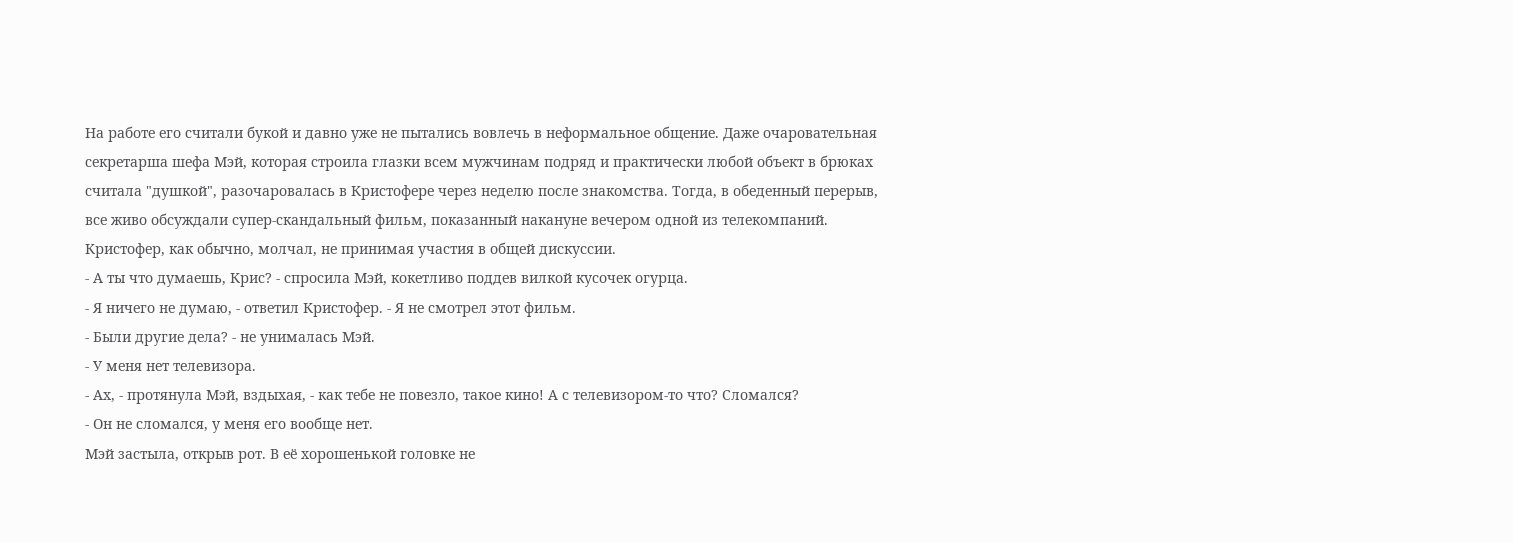На работе его считали букой и давно уже не пытались вовлечь в неформальное общение. Даже очаровательная секретарша шефа Мэй, которая строила глазки всем мужчинам подряд и практически любой объект в брюках считала "душкой", разочаровалась в Кристофере через неделю после знакомства. Тогда, в обеденный перерыв, все живо обсуждали супер-скандальный фильм, показанный накануне вечером одной из телекомпаний. Кристофер, как обычно, молчал, не принимая участия в общей дискуссии.
- А ты что думаешь, Крис? - спросила Мэй, кокетливо поддев вилкой кусочек огурца.
- Я ничего не думаю, - ответил Кристофер. - Я не смотрел этот фильм.
- Были другие дела? - не унималась Мэй.
- У меня нет телевизора.
- Ах, - протянула Мэй, вздыхая, - как тебе не повезло, такое кино! А с телевизором-то что? Сломался?
- Он не сломался, у меня его вообще нет.
Мэй застыла, открыв рот. В её хорошенькой головке не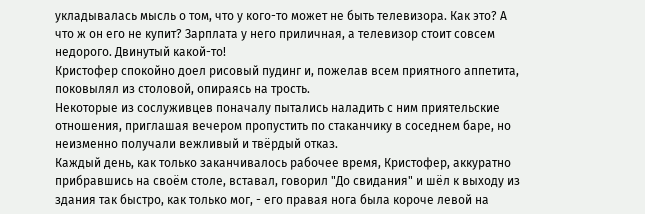укладывалась мысль о том, что у кого-то может не быть телевизора. Как это? А что ж он его не купит? Зарплата у него приличная, а телевизор стоит совсем недорого. Двинутый какой-то!
Кристофер спокойно доел рисовый пудинг и, пожелав всем приятного аппетита, поковылял из столовой, опираясь на трость.
Некоторые из сослуживцев поначалу пытались наладить с ним приятельские отношения, приглашая вечером пропустить по стаканчику в соседнем баре, но неизменно получали вежливый и твёрдый отказ.
Каждый день, как только заканчивалось рабочее время, Кристофер, аккуратно прибравшись на своём столе, вставал, говорил "До свидания" и шёл к выходу из здания так быстро, как только мог, - его правая нога была короче левой на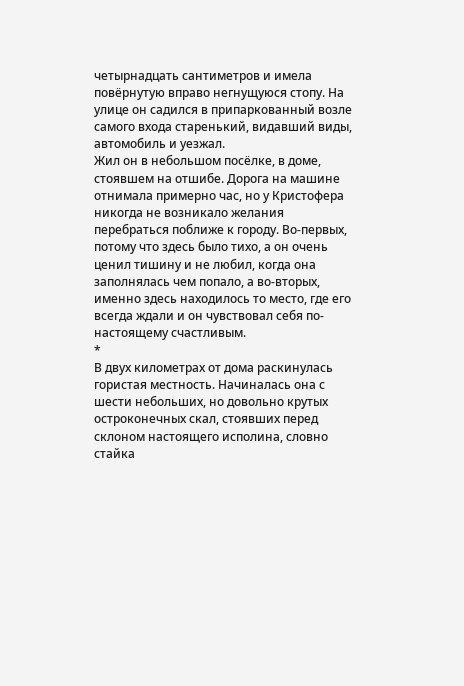четырнадцать сантиметров и имела повёрнутую вправо негнущуюся стопу. На улице он садился в припаркованный возле самого входа старенький, видавший виды, автомобиль и уезжал.
Жил он в небольшом посёлке, в доме, стоявшем на отшибе. Дорога на машине отнимала примерно час, но у Кристофера никогда не возникало желания перебраться поближе к городу. Во-первых, потому что здесь было тихо, а он очень ценил тишину и не любил, когда она заполнялась чем попало, а во-вторых, именно здесь находилось то место, где его всегда ждали и он чувствовал себя по-настоящему счастливым.
*
В двух километрах от дома раскинулась гористая местность. Начиналась она с шести небольших, но довольно крутых остроконечных скал, стоявших перед склоном настоящего исполина, словно стайка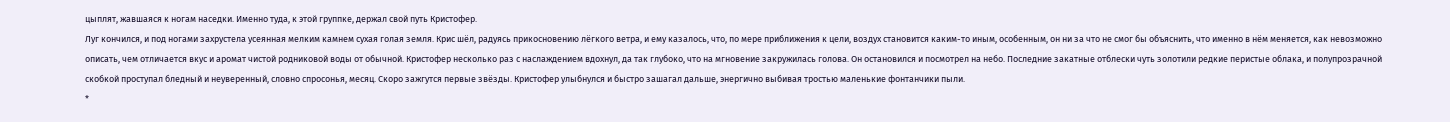цыплят, жавшаяся к ногам наседки. Именно туда, к этой группке, держал свой путь Кристофер.
Луг кончился, и под ногами захрустела усеянная мелким камнем сухая голая земля. Крис шёл, радуясь прикосновению лёгкого ветра, и ему казалось, что, по мере приближения к цели, воздух становится каким-то иным, особенным, он ни за что не смог бы объяснить, что именно в нём меняется, как невозможно описать, чем отличается вкус и аромат чистой родниковой воды от обычной. Кристофер несколько раз с наслаждением вдохнул, да так глубоко, что на мгновение закружилась голова. Он остановился и посмотрел на небо. Последние закатные отблески чуть золотили редкие перистые облака, и полупрозрачной скобкой проступал бледный и неуверенный, словно спросонья, месяц. Скоро зажгутся первые звёзды. Кристофер улыбнулся и быстро зашагал дальше, энергично выбивая тростью маленькие фонтанчики пыли.
*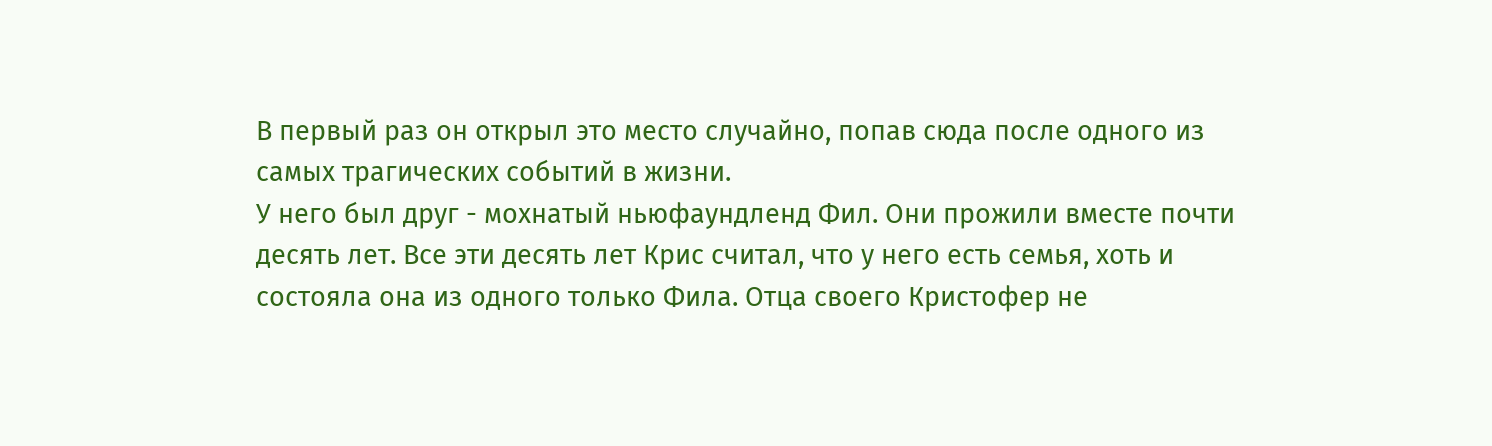В первый раз он открыл это место случайно, попав сюда после одного из самых трагических событий в жизни.
У него был друг - мохнатый ньюфаундленд Фил. Они прожили вместе почти десять лет. Все эти десять лет Крис считал, что у него есть семья, хоть и состояла она из одного только Фила. Отца своего Кристофер не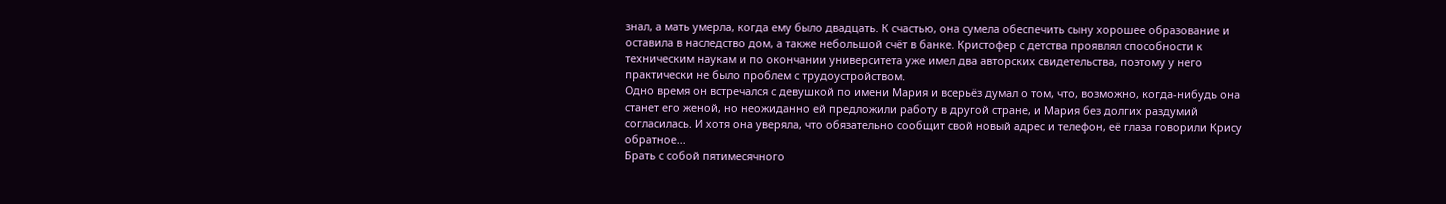знал, а мать умерла, когда ему было двадцать. К счастью, она сумела обеспечить сыну хорошее образование и оставила в наследство дом, а также небольшой счёт в банке. Кристофер с детства проявлял способности к техническим наукам и по окончании университета уже имел два авторских свидетельства, поэтому у него практически не было проблем с трудоустройством.
Одно время он встречался с девушкой по имени Мария и всерьёз думал о том, что, возможно, когда-нибудь она станет его женой, но неожиданно ей предложили работу в другой стране, и Мария без долгих раздумий согласилась. И хотя она уверяла, что обязательно сообщит свой новый адрес и телефон, её глаза говорили Крису обратное...
Брать с собой пятимесячного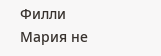Филли Мария не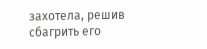захотела, решив сбагрить его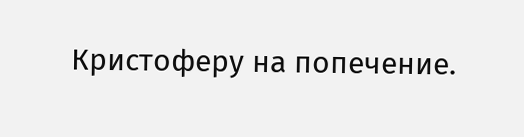Кристоферу на попечение.